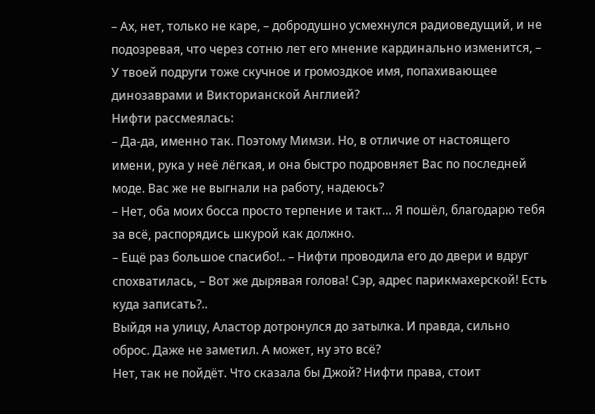– Ах, нет, только не каре, – добродушно усмехнулся радиоведущий, и не подозревая, что через сотню лет его мнение кардинально изменится, – У твоей подруги тоже скучное и громоздкое имя, попахивающее динозаврами и Викторианской Англией?
Нифти рассмеялась:
– Да-да, именно так. Поэтому Мимзи. Но, в отличие от настоящего имени, рука у неё лёгкая, и она быстро подровняет Вас по последней моде. Вас же не выгнали на работу, надеюсь?
– Нет, оба моих босса просто терпение и такт… Я пошёл, благодарю тебя за всё, распорядись шкурой как должно.
– Ещё раз большое спасибо!.. – Нифти проводила его до двери и вдруг спохватилась, – Вот же дырявая голова! Сэр, адрес парикмахерской! Есть куда записать?..
Выйдя на улицу, Аластор дотронулся до затылка. И правда, сильно оброс. Даже не заметил. А может, ну это всё?
Нет, так не пойдёт. Что сказала бы Джой? Нифти права, стоит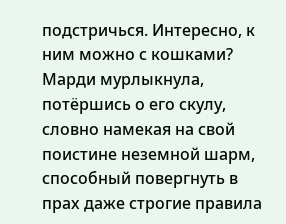подстричься. Интересно, к ним можно с кошками?
Марди мурлыкнула, потёршись о его скулу, словно намекая на свой поистине неземной шарм, способный повергнуть в прах даже строгие правила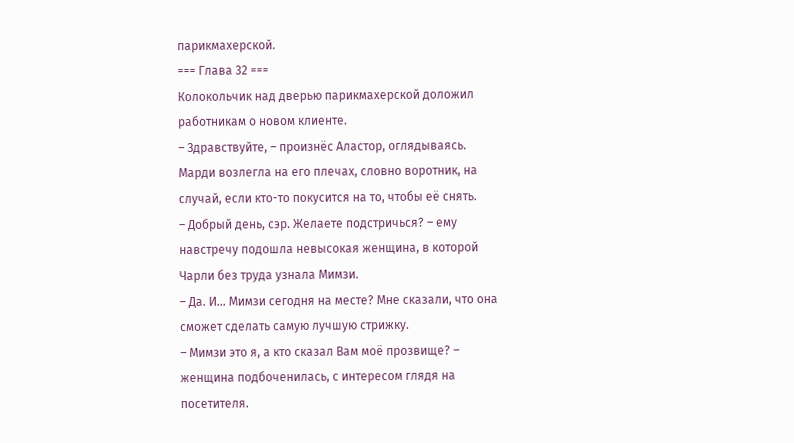парикмахерской.
=== Глава 32 ===
Колокольчик над дверью парикмахерской доложил работникам о новом клиенте.
– Здравствуйте, – произнёс Аластор, оглядываясь. Марди возлегла на его плечах, словно воротник, на случай, если кто-то покусится на то, чтобы её снять.
– Добрый день, сэр. Желаете подстричься? – ему навстречу подошла невысокая женщина, в которой Чарли без труда узнала Мимзи.
– Да. И… Мимзи сегодня на месте? Мне сказали, что она сможет сделать самую лучшую стрижку.
– Мимзи это я, а кто сказал Вам моё прозвище? – женщина подбоченилась, с интересом глядя на посетителя.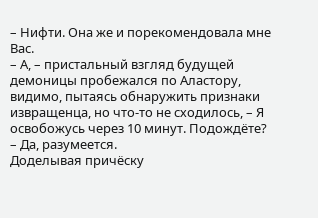– Нифти. Она же и порекомендовала мне Вас.
– А, – пристальный взгляд будущей демоницы пробежался по Аластору, видимо, пытаясь обнаружить признаки извращенца, но что-то не сходилось, – Я освобожусь через 10 минут. Подождёте?
– Да, разумеется.
Доделывая причёску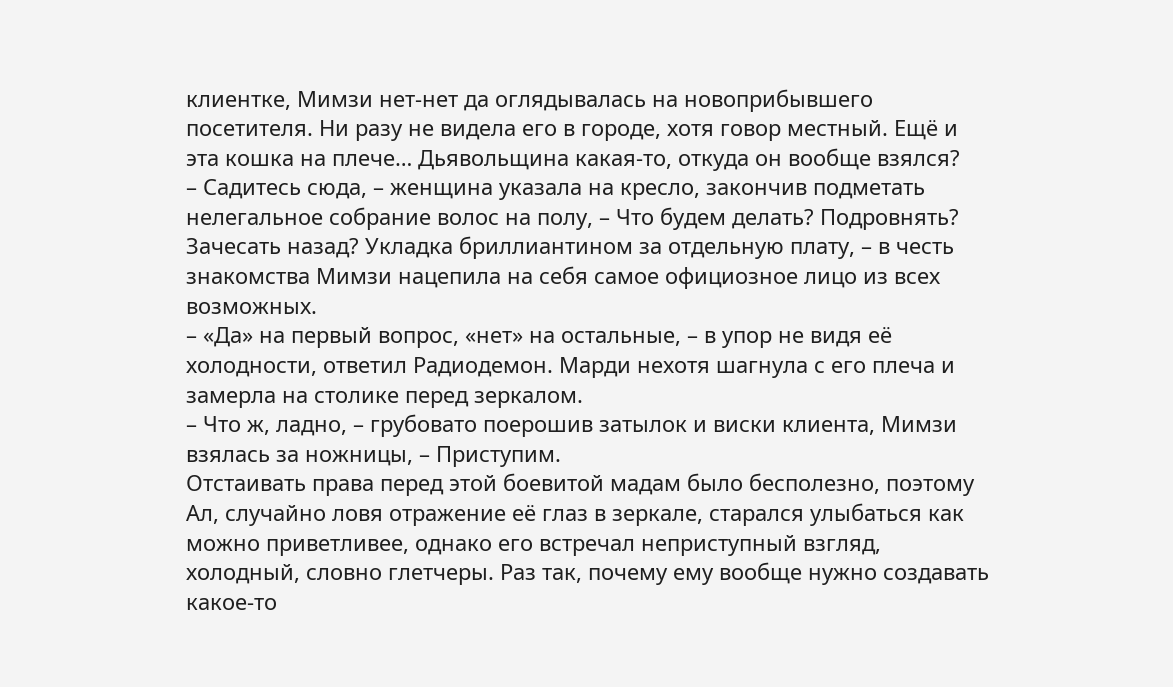клиентке, Мимзи нет-нет да оглядывалась на новоприбывшего посетителя. Ни разу не видела его в городе, хотя говор местный. Ещё и эта кошка на плече… Дьявольщина какая-то, откуда он вообще взялся?
– Садитесь сюда, – женщина указала на кресло, закончив подметать нелегальное собрание волос на полу, – Что будем делать? Подровнять? Зачесать назад? Укладка бриллиантином за отдельную плату, – в честь знакомства Мимзи нацепила на себя самое официозное лицо из всех возможных.
– «Да» на первый вопрос, «нет» на остальные, – в упор не видя её холодности, ответил Радиодемон. Марди нехотя шагнула с его плеча и замерла на столике перед зеркалом.
– Что ж, ладно, – грубовато поерошив затылок и виски клиента, Мимзи взялась за ножницы, – Приступим.
Отстаивать права перед этой боевитой мадам было бесполезно, поэтому Ал, случайно ловя отражение её глаз в зеркале, старался улыбаться как можно приветливее, однако его встречал неприступный взгляд, холодный, словно глетчеры. Раз так, почему ему вообще нужно создавать какое-то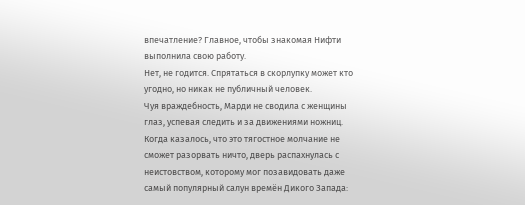впечатление? Главное, чтобы знакомая Нифти выполнила свою работу.
Нет, не годится. Спрятаться в скорлупку может кто угодно, но никак не публичный человек.
Чуя враждебность, Марди не сводила с женщины глаз, успевая следить и за движениями ножниц.
Когда казалось, что это тягостное молчание не сможет разорвать ничто, дверь распахнулась с неистовством, которому мог позавидовать даже самый популярный салун времён Дикого Запада: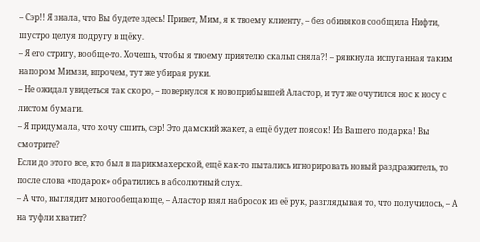– Сэр!! Я знала, что Вы будете здесь! Привет, Мим, я к твоему клиенту, – без обиняков сообщила Нифти, шустро целуя подругу в щёку.
– Я его стригу, вообще-то. Хочешь, чтобы я твоему приятелю скальп сняла?! – рявкнула испуганная таким напором Мимзи, впрочем, тут же убирая руки.
– Не ожидал увидеться так скоро, – повернулся к новоприбывшей Аластор, и тут же очутился нос к носу с листом бумаги.
– Я придумала, что хочу сшить, сэр! Это дамский жакет, а ещё будет поясок! Из Вашего подарка! Вы смотрите?
Если до этого все, кто был в парикмахерской, ещё как-то пытались игнорировать новый раздражитель, то после слова «подарок» обратились в абсолютный слух.
– А что, выглядит многообещающе, – Аластор взял набросок из её рук, разглядывая то, что получилось, – А на туфли хватит?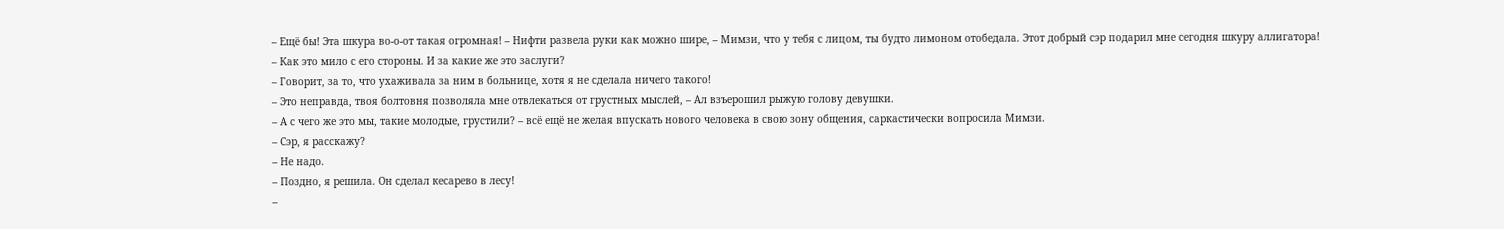– Ещё бы! Эта шкура во-о-от такая огромная! – Нифти развела руки как можно шире, – Мимзи, что у тебя с лицом, ты будто лимоном отобедала. Этот добрый сэр подарил мне сегодня шкуру аллигатора!
– Как это мило с его стороны. И за какие же это заслуги?
– Говорит, за то, что ухаживала за ним в больнице, хотя я не сделала ничего такого!
– Это неправда, твоя болтовня позволяла мне отвлекаться от грустных мыслей, – Ал взъерошил рыжую голову девушки.
– А с чего же это мы, такие молодые, грустили? – всё ещё не желая впускать нового человека в свою зону общения, саркастически вопросила Мимзи.
– Сэр, я расскажу?
– Не надо.
– Поздно, я решила. Он сделал кесарево в лесу!
–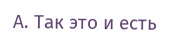А. Так это и есть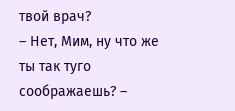твой врач?
– Нет, Мим, ну что же ты так туго соображаешь? –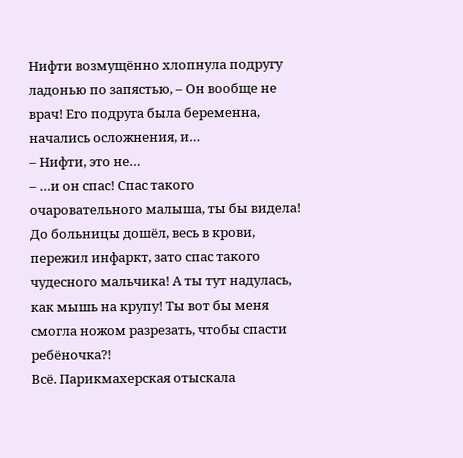Нифти возмущённо хлопнула подругу ладонью по запястью, – Он вообще не врач! Его подруга была беременна, начались осложнения, и…
– Нифти, это не…
– …и он спас! Спас такого очаровательного малыша, ты бы видела! До больницы дошёл, весь в крови, пережил инфаркт, зато спас такого чудесного мальчика! А ты тут надулась, как мышь на крупу! Ты вот бы меня смогла ножом разрезать, чтобы спасти ребёночка?!
Всё. Парикмахерская отыскала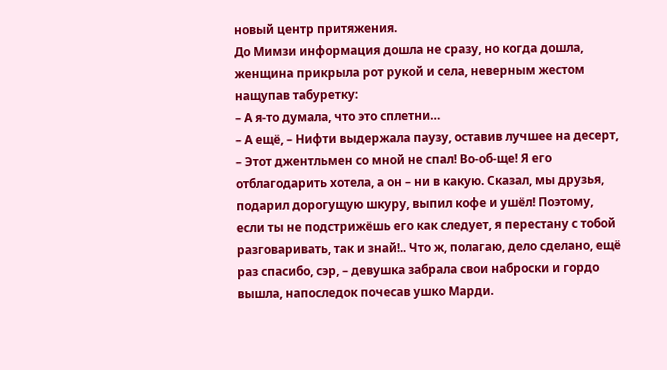новый центр притяжения.
До Мимзи информация дошла не сразу, но когда дошла, женщина прикрыла рот рукой и села, неверным жестом нащупав табуретку:
– А я-то думала, что это сплетни…
– А ещё, – Нифти выдержала паузу, оставив лучшее на десерт, – Этот джентльмен со мной не спал! Во-об-ще! Я его отблагодарить хотела, а он – ни в какую. Сказал, мы друзья, подарил дорогущую шкуру, выпил кофе и ушёл! Поэтому, если ты не подстрижёшь его как следует, я перестану с тобой разговаривать, так и знай!.. Что ж, полагаю, дело сделано, ещё раз спасибо, сэр, – девушка забрала свои наброски и гордо вышла, напоследок почесав ушко Марди.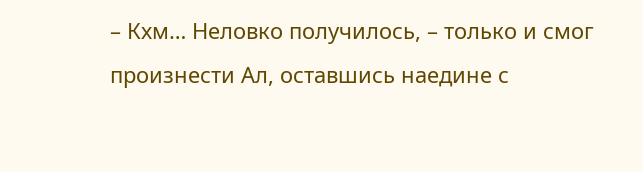– Кхм… Неловко получилось, – только и смог произнести Ал, оставшись наедине с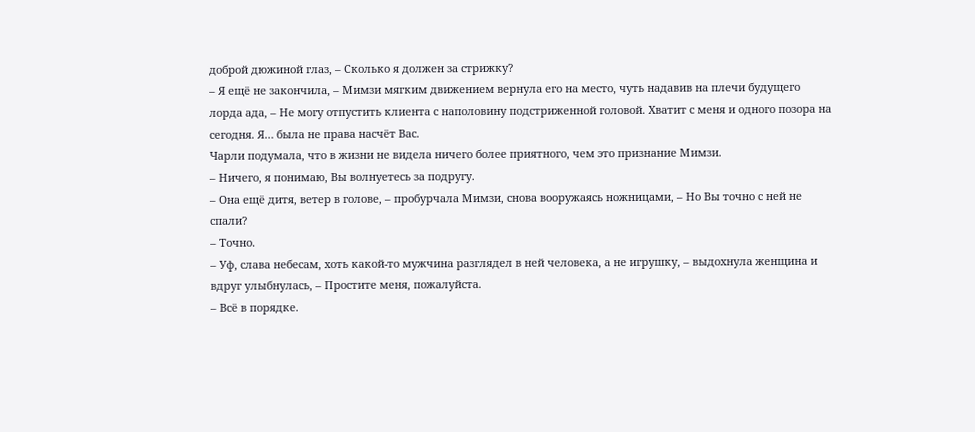доброй дюжиной глаз, – Сколько я должен за стрижку?
– Я ещё не закончила, – Мимзи мягким движением вернула его на место, чуть надавив на плечи будущего лорда ада, – Не могу отпустить клиента с наполовину подстриженной головой. Хватит с меня и одного позора на сегодня. Я… была не права насчёт Вас.
Чарли подумала, что в жизни не видела ничего более приятного, чем это признание Мимзи.
– Ничего, я понимаю, Вы волнуетесь за подругу.
– Она ещё дитя, ветер в голове, – пробурчала Мимзи, снова вооружаясь ножницами, – Но Вы точно с ней не спали?
– Точно.
– Уф, слава небесам, хоть какой-то мужчина разглядел в ней человека, а не игрушку, – выдохнула женщина и вдруг улыбнулась, – Простите меня, пожалуйста.
– Всё в порядке.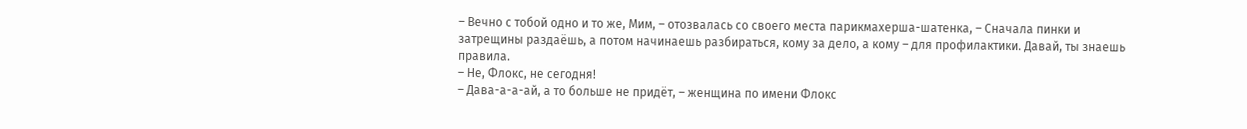– Вечно с тобой одно и то же, Мим, – отозвалась со своего места парикмахерша-шатенка, – Сначала пинки и затрещины раздаёшь, а потом начинаешь разбираться, кому за дело, а кому – для профилактики. Давай, ты знаешь правила.
– Не, Флокс, не сегодня!
– Дава-а-а-ай, а то больше не придёт, – женщина по имени Флокс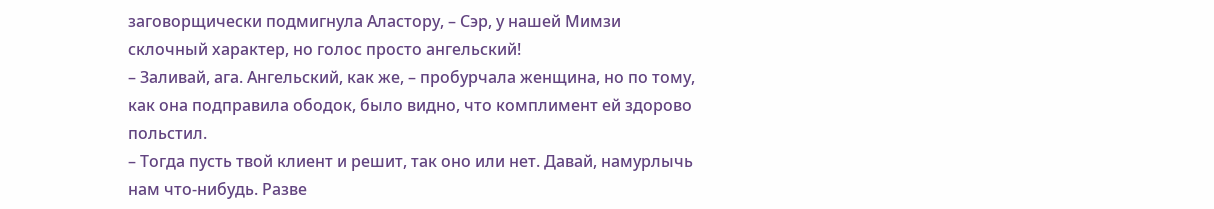заговорщически подмигнула Аластору, – Сэр, у нашей Мимзи склочный характер, но голос просто ангельский!
– Заливай, ага. Ангельский, как же, – пробурчала женщина, но по тому, как она подправила ободок, было видно, что комплимент ей здорово польстил.
– Тогда пусть твой клиент и решит, так оно или нет. Давай, намурлычь нам что-нибудь. Разве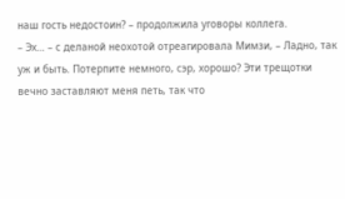наш гость недостоин? – продолжила уговоры коллега.
– Эх… – с деланой неохотой отреагировала Мимзи, – Ладно, так уж и быть. Потерпите немного, сэр, хорошо? Эти трещотки вечно заставляют меня петь, так что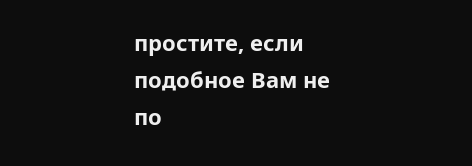простите, если подобное Вам не по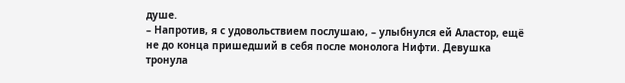душе.
– Напротив, я с удовольствием послушаю, – улыбнулся ей Аластор, ещё не до конца пришедший в себя после монолога Нифти. Девушка тронула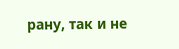рану, так и не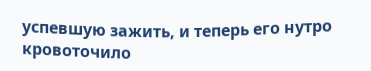успевшую зажить, и теперь его нутро кровоточило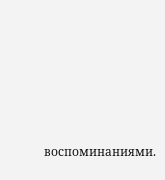воспоминаниями.